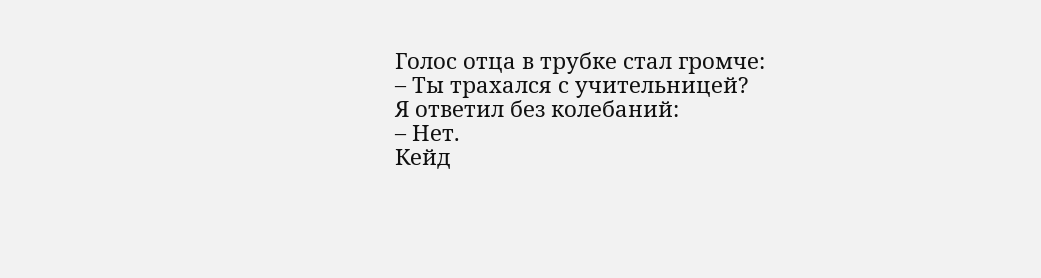Голос отца в трубке стал громче:
– Ты трахался с учительницей?
Я ответил без колебаний:
– Нет.
Кейд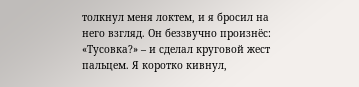толкнул меня локтем, и я бросил на него взгляд. Он беззвучно произнёс: «Тусовка?» – и сделал круговой жест пальцем. Я коротко кивнул,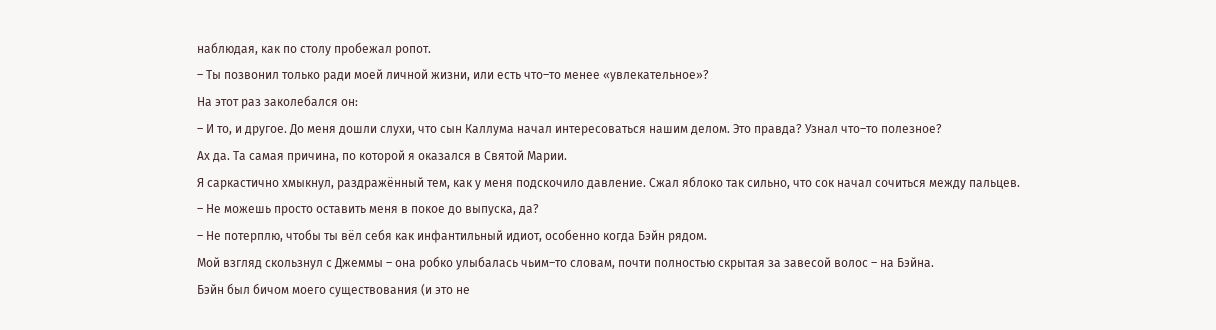наблюдая, как по столу пробежал ропот.
– Ты позвонил только ради моей личной жизни, или есть что–то менее «увлекательное»?
На этот раз заколебался он:
– И то, и другое. До меня дошли слухи, что сын Каллума начал интересоваться нашим делом. Это правда? Узнал что–то полезное?
Ах да. Та самая причина, по которой я оказался в Святой Марии.
Я саркастично хмыкнул, раздражённый тем, как у меня подскочило давление. Сжал яблоко так сильно, что сок начал сочиться между пальцев.
– Не можешь просто оставить меня в покое до выпуска, да?
– Не потерплю, чтобы ты вёл себя как инфантильный идиот, особенно когда Бэйн рядом.
Мой взгляд скользнул с Джеммы – она робко улыбалась чьим–то словам, почти полностью скрытая за завесой волос – на Бэйна.
Бэйн был бичом моего существования (и это не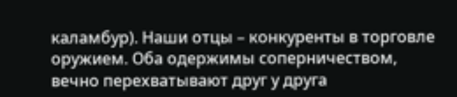каламбур). Наши отцы – конкуренты в торговле оружием. Оба одержимы соперничеством, вечно перехватывают друг у друга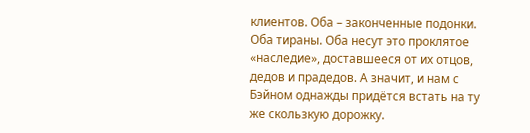клиентов. Оба – законченные подонки. Оба тираны. Оба несут это проклятое «наследие», доставшееся от их отцов, дедов и прадедов. А значит, и нам с Бэйном однажды придётся встать на ту же скользкую дорожку.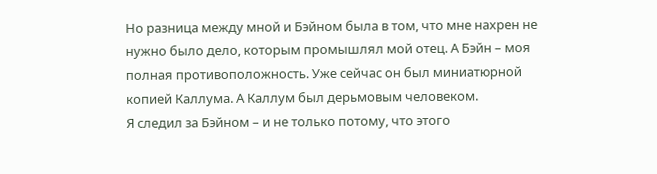Но разница между мной и Бэйном была в том, что мне нахрен не нужно было дело, которым промышлял мой отец. А Бэйн – моя полная противоположность. Уже сейчас он был миниатюрной копией Каллума. А Каллум был дерьмовым человеком.
Я следил за Бэйном – и не только потому, что этого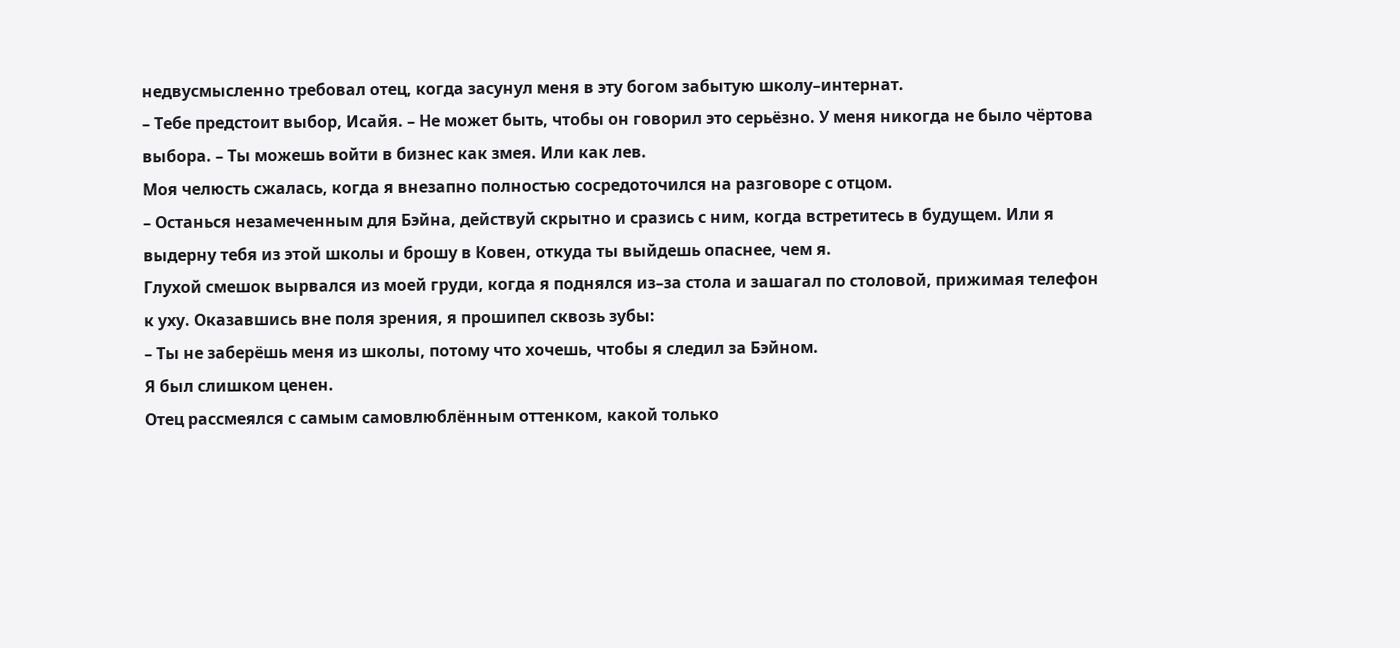недвусмысленно требовал отец, когда засунул меня в эту богом забытую школу–интернат.
– Тебе предстоит выбор, Исайя. – Не может быть, чтобы он говорил это серьёзно. У меня никогда не было чёртова выбора. – Ты можешь войти в бизнес как змея. Или как лев.
Моя челюсть сжалась, когда я внезапно полностью сосредоточился на разговоре с отцом.
– Останься незамеченным для Бэйна, действуй скрытно и сразись с ним, когда встретитесь в будущем. Или я выдерну тебя из этой школы и брошу в Ковен, откуда ты выйдешь опаснее, чем я.
Глухой смешок вырвался из моей груди, когда я поднялся из–за стола и зашагал по столовой, прижимая телефон к уху. Оказавшись вне поля зрения, я прошипел сквозь зубы:
– Ты не заберёшь меня из школы, потому что хочешь, чтобы я следил за Бэйном.
Я был слишком ценен.
Отец рассмеялся с самым самовлюблённым оттенком, какой только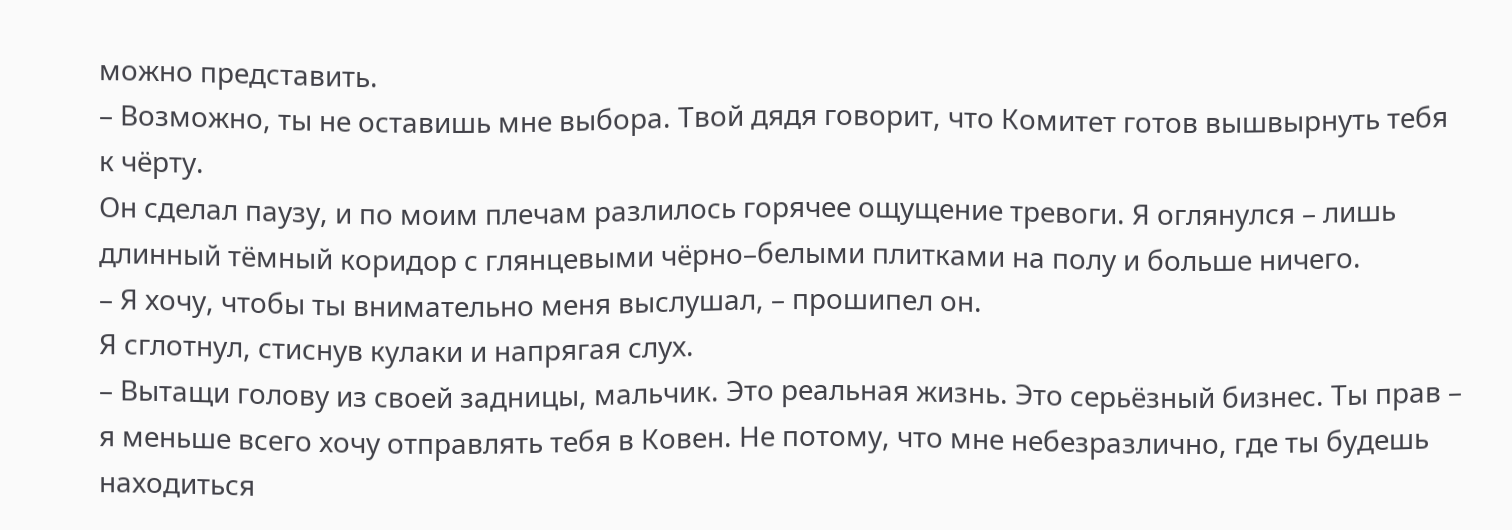можно представить.
– Возможно, ты не оставишь мне выбора. Твой дядя говорит, что Комитет готов вышвырнуть тебя к чёрту.
Он сделал паузу, и по моим плечам разлилось горячее ощущение тревоги. Я оглянулся – лишь длинный тёмный коридор с глянцевыми чёрно–белыми плитками на полу и больше ничего.
– Я хочу, чтобы ты внимательно меня выслушал, – прошипел он.
Я сглотнул, стиснув кулаки и напрягая слух.
– Вытащи голову из своей задницы, мальчик. Это реальная жизнь. Это серьёзный бизнес. Ты прав – я меньше всего хочу отправлять тебя в Ковен. Не потому, что мне небезразлично, где ты будешь находиться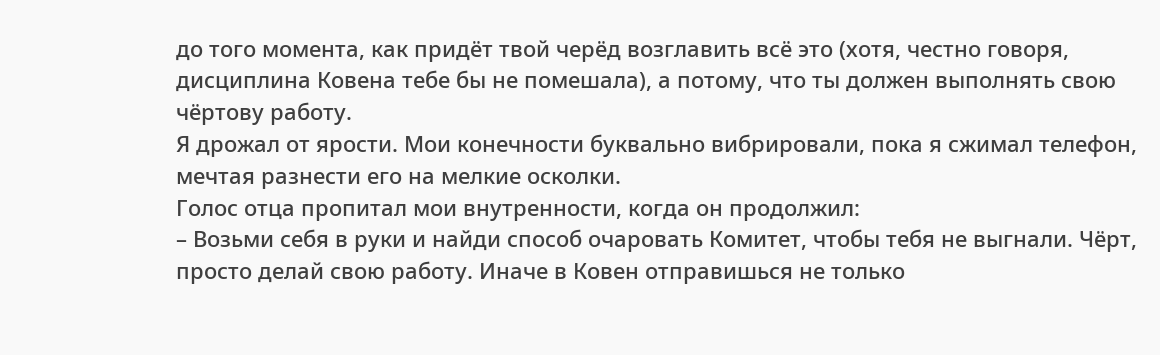до того момента, как придёт твой черёд возглавить всё это (хотя, честно говоря, дисциплина Ковена тебе бы не помешала), а потому, что ты должен выполнять свою чёртову работу.
Я дрожал от ярости. Мои конечности буквально вибрировали, пока я сжимал телефон, мечтая разнести его на мелкие осколки.
Голос отца пропитал мои внутренности, когда он продолжил:
– Возьми себя в руки и найди способ очаровать Комитет, чтобы тебя не выгнали. Чёрт, просто делай свою работу. Иначе в Ковен отправишься не только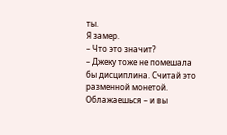ты.
Я замер.
– Что это значит?
– Джеку тоже не помешала бы дисциплина. Считай это разменной монетой. Облажаешься – и вы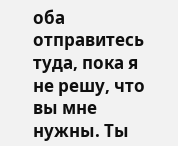оба отправитесь туда, пока я не решу, что вы мне нужны. Ты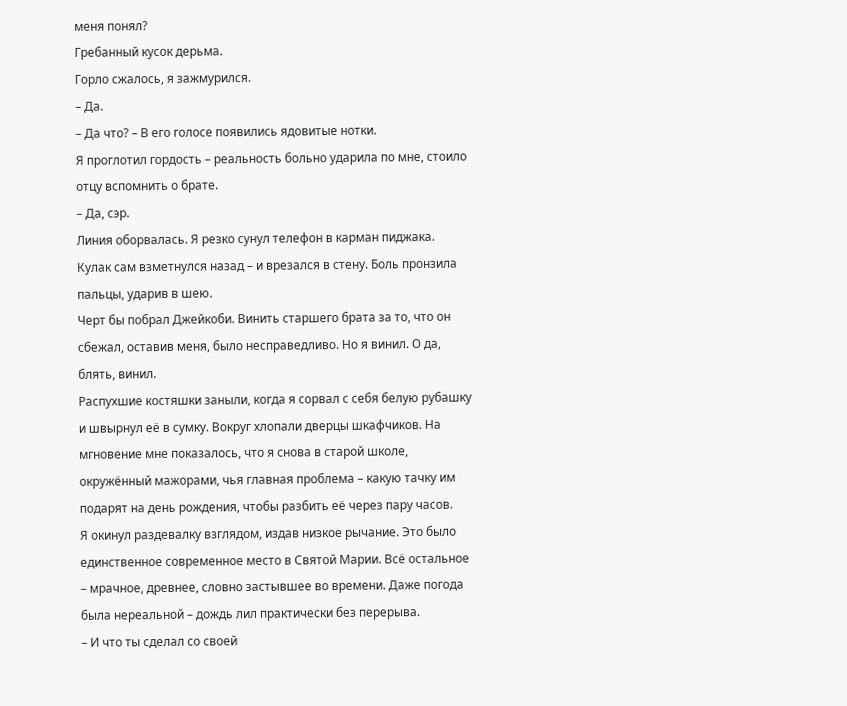меня понял?
Гребанный кусок дерьма.
Горло сжалось, я зажмурился.
– Да.
– Да что? – В его голосе появились ядовитые нотки.
Я проглотил гордость – реальность больно ударила по мне, стоило отцу вспомнить о брате.
– Да, сэр.
Линия оборвалась. Я резко сунул телефон в карман пиджака. Кулак сам взметнулся назад – и врезался в стену. Боль пронзила пальцы, ударив в шею.
Черт бы побрал Джейкоби. Винить старшего брата за то, что он сбежал, оставив меня, было несправедливо. Но я винил. О да, блять, винил.
Распухшие костяшки заныли, когда я сорвал с себя белую рубашку и швырнул её в сумку. Вокруг хлопали дверцы шкафчиков. На мгновение мне показалось, что я снова в старой школе, окружённый мажорами, чья главная проблема – какую тачку им подарят на день рождения, чтобы разбить её через пару часов.
Я окинул раздевалку взглядом, издав низкое рычание. Это было единственное современное место в Святой Марии. Всё остальное – мрачное, древнее, словно застывшее во времени. Даже погода была нереальной – дождь лил практически без перерыва.
– И что ты сделал со своей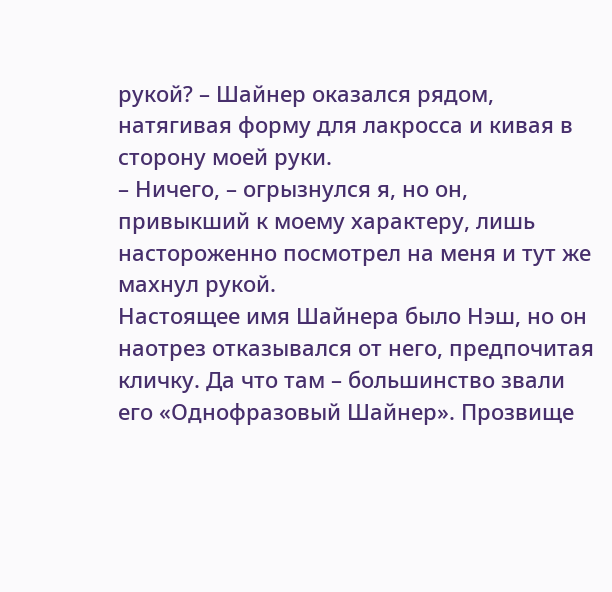рукой? – Шайнер оказался рядом, натягивая форму для лакросса и кивая в сторону моей руки.
– Ничего, – огрызнулся я, но он, привыкший к моему характеру, лишь настороженно посмотрел на меня и тут же махнул рукой.
Настоящее имя Шайнера было Нэш, но он наотрез отказывался от него, предпочитая кличку. Да что там – большинство звали его «Однофразовый Шайнер». Прозвище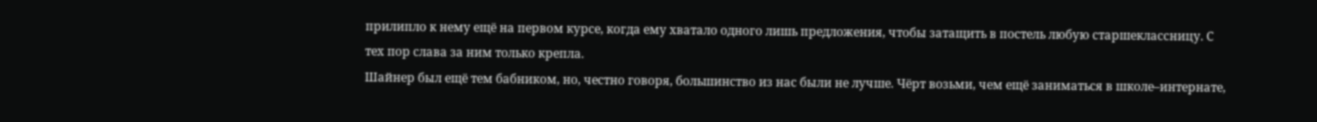прилипло к нему ещё на первом курсе, когда ему хватало одного лишь предложения, чтобы затащить в постель любую старшеклассницу. С тех пор слава за ним только крепла.
Шайнер был ещё тем бабником, но, честно говоря, большинство из нас были не лучше. Чёрт возьми, чем ещё заниматься в школе–интернате,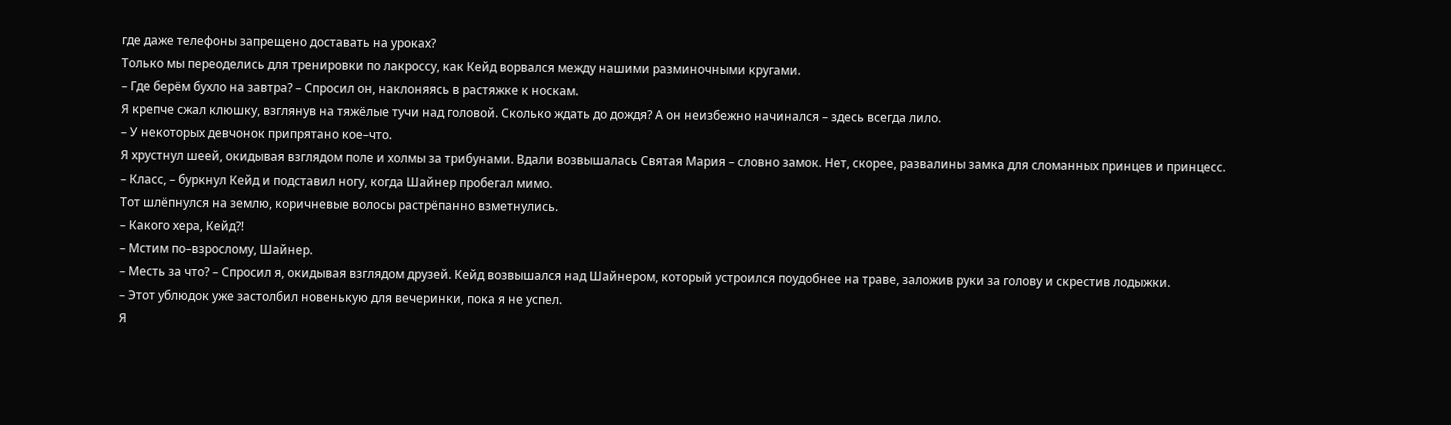где даже телефоны запрещено доставать на уроках?
Только мы переоделись для тренировки по лакроссу, как Кейд ворвался между нашими разминочными кругами.
– Где берём бухло на завтра? – Спросил он, наклоняясь в растяжке к носкам.
Я крепче сжал клюшку, взглянув на тяжёлые тучи над головой. Сколько ждать до дождя? А он неизбежно начинался – здесь всегда лило.
– У некоторых девчонок припрятано кое–что.
Я хрустнул шеей, окидывая взглядом поле и холмы за трибунами. Вдали возвышалась Святая Мария – словно замок. Нет, скорее, развалины замка для сломанных принцев и принцесс.
– Класс, – буркнул Кейд и подставил ногу, когда Шайнер пробегал мимо.
Тот шлёпнулся на землю, коричневые волосы растрёпанно взметнулись.
– Какого хера, Кейд?!
– Мстим по–взрослому, Шайнер.
– Месть за что? – Спросил я, окидывая взглядом друзей. Кейд возвышался над Шайнером, который устроился поудобнее на траве, заложив руки за голову и скрестив лодыжки.
– Этот ублюдок уже застолбил новенькую для вечеринки, пока я не успел.
Я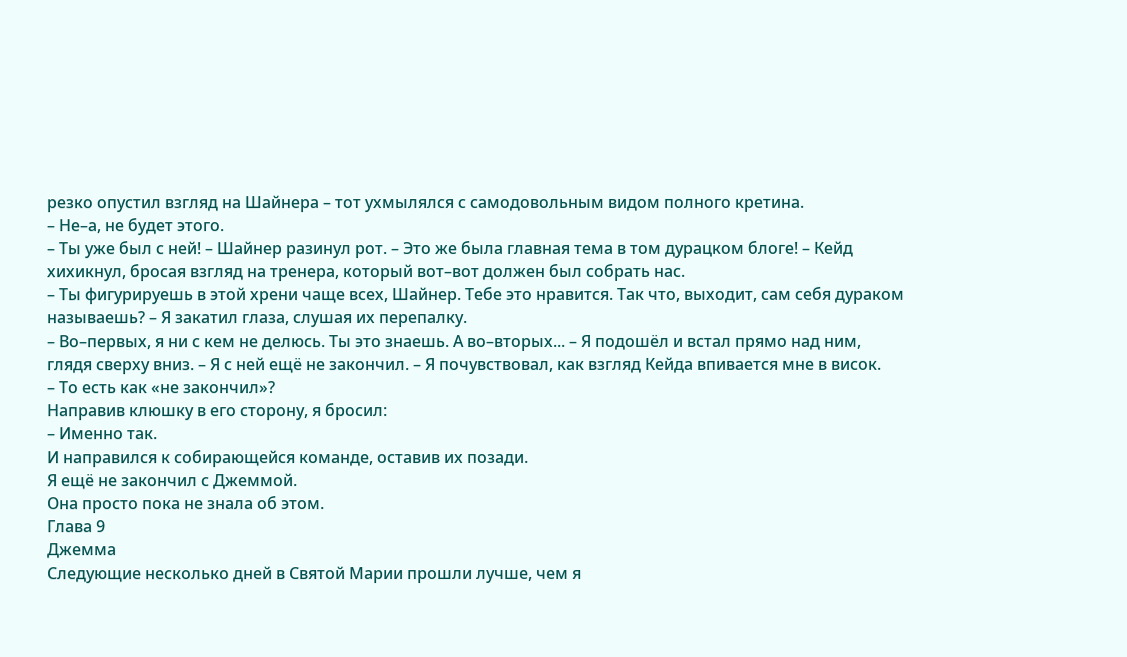резко опустил взгляд на Шайнера – тот ухмылялся с самодовольным видом полного кретина.
– Не–а, не будет этого.
– Ты уже был с ней! – Шайнер разинул рот. – Это же была главная тема в том дурацком блоге! – Кейд хихикнул, бросая взгляд на тренера, который вот–вот должен был собрать нас.
– Ты фигурируешь в этой хрени чаще всех, Шайнер. Тебе это нравится. Так что, выходит, сам себя дураком называешь? – Я закатил глаза, слушая их перепалку.
– Во–первых, я ни с кем не делюсь. Ты это знаешь. А во–вторых... – Я подошёл и встал прямо над ним, глядя сверху вниз. – Я с ней ещё не закончил. – Я почувствовал, как взгляд Кейда впивается мне в висок.
– То есть как «не закончил»?
Направив клюшку в его сторону, я бросил:
– Именно так.
И направился к собирающейся команде, оставив их позади.
Я ещё не закончил с Джеммой.
Она просто пока не знала об этом.
Глава 9
Джемма
Следующие несколько дней в Святой Марии прошли лучше, чем я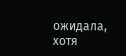ожидала, хотя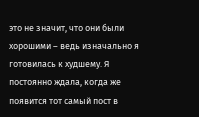это не значит, что они были хорошими – ведь изначально я готовилась к худшему. Я постоянно ждала, когда же появится тот самый пост в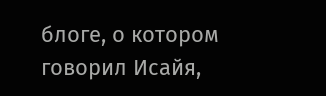блоге, о котором говорил Исайя,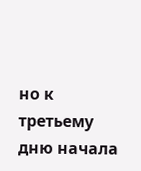но к третьему дню начала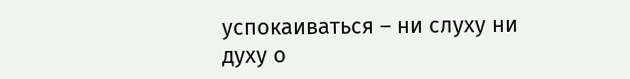успокаиваться – ни слуху ни духу о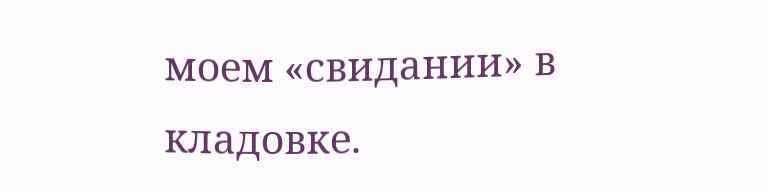моем «свидании» в кладовке.